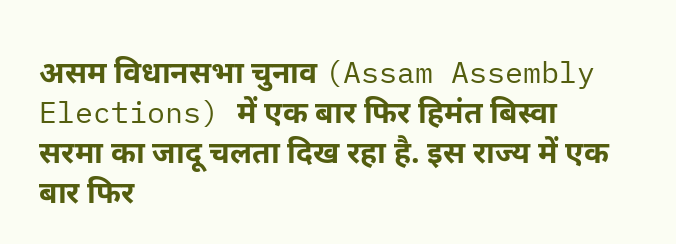असम विधानसभा चुनाव (Assam Assembly Elections) में एक बार फिर हिमंत बिस्वा सरमा का जादू चलता दिख रहा है. इस राज्य में एक बार फिर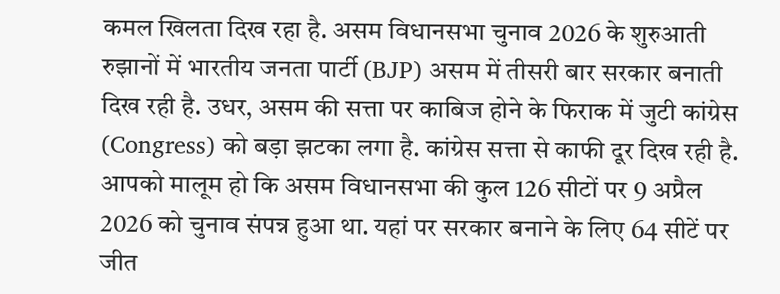कमल खिलता दिख रहा है. असम विधानसभा चुनाव 2026 के शुरुआती रुझानों में भारतीय जनता पार्टी (BJP) असम में तीसरी बार सरकार बनाती दिख रही है. उधर, असम की सत्ता पर काबिज होने के फिराक में जुटी कांग्रेस (Congress) को बड़ा झटका लगा है. कांग्रेस सत्ता से काफी दूर दिख रही है.
आपको मालूम हो कि असम विधानसभा की कुल 126 सीटों पर 9 अप्रैल 2026 को चुनाव संपन्न हुआ था. यहां पर सरकार बनाने के लिए 64 सीटें पर जीत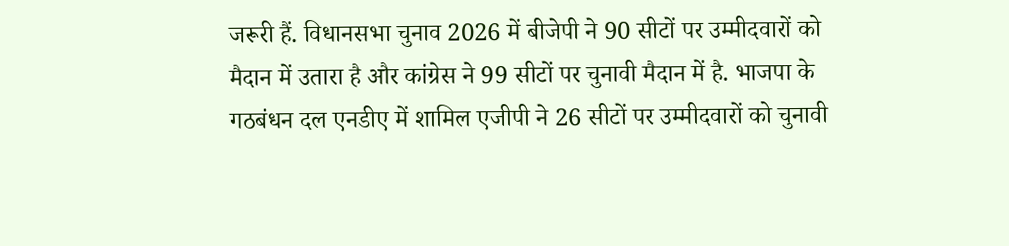जरूरी हैं. विधानसभा चुनाव 2026 में बीजेपी ने 90 सीटों पर उम्मीदवारों को मैदान में उतारा है और कांग्रेस ने 99 सीटों पर चुनावी मैदान में है. भाजपा के गठबंधन दल एनडीए में शामिल एजीपी ने 26 सीटों पर उम्मीदवारों को चुनावी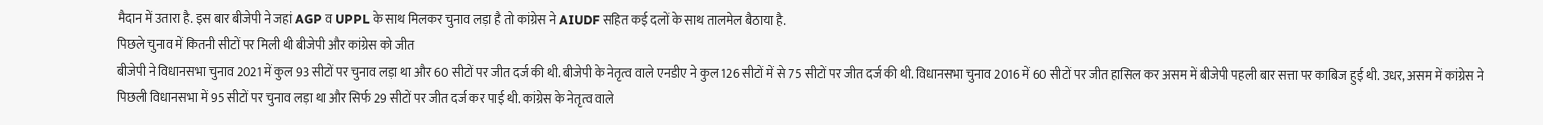मैदान में उतारा है. इस बार बीजेपी ने जहां AGP व UPPL के साथ मिलकर चुनाव लड़ा है तो कांग्रेस ने AIUDF सहित कई दलों के साथ तालमेल बैठाया है.
पिछले चुनाव में कितनी सीटों पर मिली थी बीजेपी और कांग्रेस को जीत
बीजेपी ने विधानसभा चुनाव 2021 में कुल 93 सीटों पर चुनाव लड़ा था और 60 सीटों पर जीत दर्ज की थी. बीजेपी के नेतृत्व वाले एनडीए ने कुल 126 सीटों में से 75 सीटों पर जीत दर्ज की थी. विधानसभा चुनाव 2016 में 60 सीटों पर जीत हासिल कर असम में बीजेपी पहली बार सत्ता पर काबिज हुई थी. उधर, असम में कांग्रेस ने पिछली विधानसभा में 95 सीटों पर चुनाव लड़ा था और सिर्फ 29 सीटों पर जीत दर्ज कर पाई थी. कांग्रेस के नेतृत्व वाले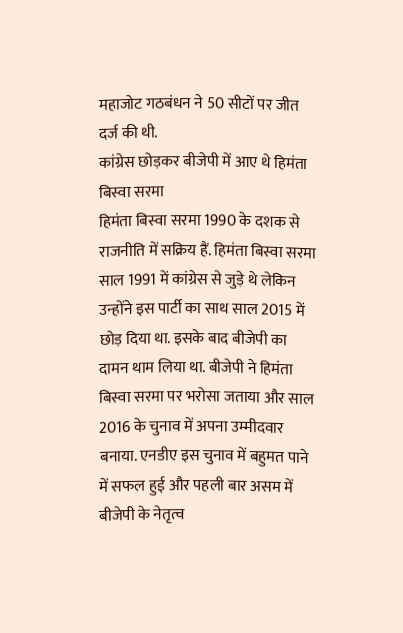महाजोट गठबंधन ने 50 सीटों पर जीत दर्ज की थी.
कांग्रेस छोड़कर बीजेपी में आए थे हिमंता बिस्वा सरमा
हिमंता बिस्वा सरमा 1990 के दशक से राजनीति में सक्रिय हैं. हिमंता बिस्वा सरमा साल 1991 में कांग्रेस से जुड़े थे लेकिन उन्होंने इस पार्टी का साथ साल 2015 में छोड़ दिया था. इसके बाद बीजेपी का दामन थाम लिया था. बीजेपी ने हिमंता बिस्वा सरमा पर भरोसा जताया और साल 2016 के चुनाव में अपना उम्मीदवार बनाया. एनडीए इस चुनाव में बहुमत पाने में सफल हुई और पहली बार असम में बीजेपी के नेतृत्व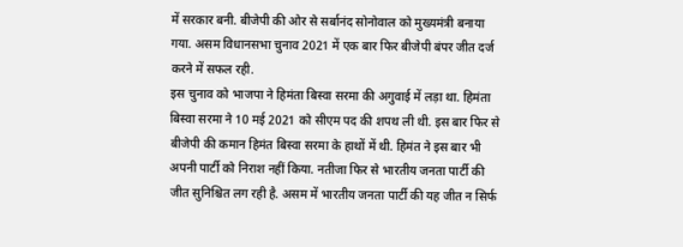में सरकार बनी. बीजेपी की ओर से सर्बानंद सोनोवाल को मुख्यमंत्री बनाया गया. असम विधानसभा चुनाव 2021 में एक बार फिर बीजेपी बंपर जीत दर्ज करने में सफल रही.
इस चुनाव को भाजपा ने हिमंता बिस्वा सरमा की अगुवाई में लड़ा था. हिमंता बिस्वा सरमा ने 10 मई 2021 को सीएम पद की शपथ ली थी. इस बार फिर से बीजेपी की कमान हिमंत बिस्वा सरमा के हाथों में थी. हिमंत ने इस बार भी अपनी पार्टी को निराश नहीं किया. नतीजा फिर से भारतीय जनता पार्टी की जीत सुनिश्चित लग रही है. असम में भारतीय जनता पार्टी की यह जीत न सिर्फ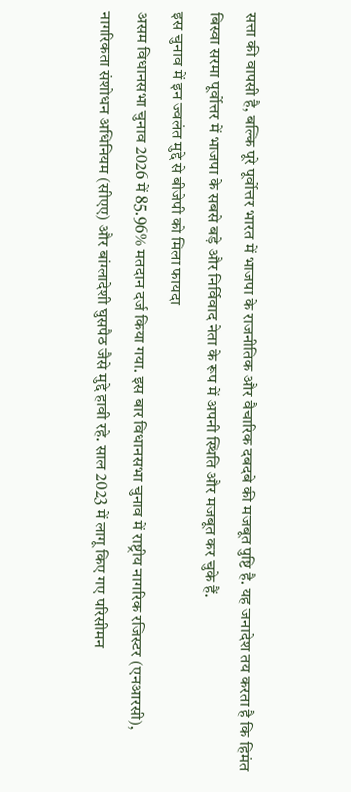सत्ता की वापसी है, बल्कि पूरे पूर्वोत्तर भारत में भाजपा के राजनीतिक और वैचारिक दबदबे की मजबूत पुष्टि है. यह जनादेश तय करता है कि हिमंत बिस्वा सरमा पूर्वोत्तर में भाजपा के सबसे बड़े और निर्विवाद नेता के रूप में अपनी स्थिति और मजबूत कर चुके हैं.
इस चुनाव में इन ज्वलंत मुद्दे से बीजेपी को मिला फायदा
असम विधानसभा चुनाव 2026 में 85.96% मतदान दर्ज किया गया. इस बार विधानसभा चुनाव में राष्ट्रीय नागरिक रजिस्टर (एनआरसी), नागरिकता संशोधन अधिनियम (सीएए) और बांग्लादेशी घुसपैठ जैसे मुद्दे हावी रहे. साल 2023 में लागू किए गए परिसीमन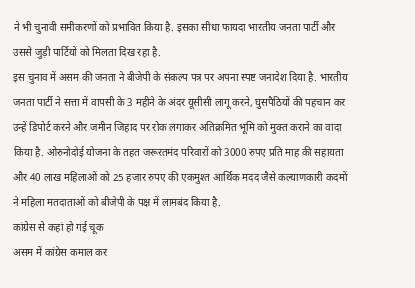ने भी चुनावी समीकरणों को प्रभावित किया है. इसका सीधा फायदा भारतीय जनता पार्टी और उससे जुड़ी पार्टियों को मिलता दिख रहा है.
इस चुनाव में असम की जनता ने बीजेपी के संकल्प पत्र पर अपना स्पष्ट जनादेश दिया है. भारतीय जनता पार्टी ने सत्ता में वापसी के 3 महीने के अंदर यूसीसी लागू करने, घुसपैठियों की पहचान कर उन्हें डिपोर्ट करने और जमीन जिहाद पर रोक लगाकर अतिक्रमित भूमि को मुक्त कराने का वादा किया है. ओरुनोदोई योजना के तहत जरूरतमंद परिवारों को 3000 रुपए प्रति माह की सहायता और 40 लाख महिलाओं को 25 हजार रुपए की एकमुश्त आर्थिक मदद जैसे कल्याणकारी कदमों ने महिला मतदाताओं को बीजेपी के पक्ष में लामबंद किया है.
कांग्रेस से कहां हो गई चूक
असम में कांग्रेस कमाल कर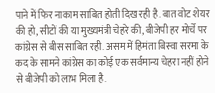पाने में फिर नाकाम साबित होती दिख रही है. बात वोट शेयर की हो, सीटों की या मुख्यमंत्री चेहरे की, बीजेपी हर मोर्चे पर कांग्रेस से बीस साबित रही. असम में हिमंता बिस्वा सरमा के कद के सामने कांग्रेस का कोई एक सर्वमान्य चेहरा नहीं होने से बीजेपी को लाभ मिला है.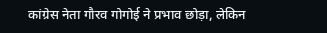कांग्रेस नेता गौरव गोगोई ने प्रभाव छोड़ा, लेकिन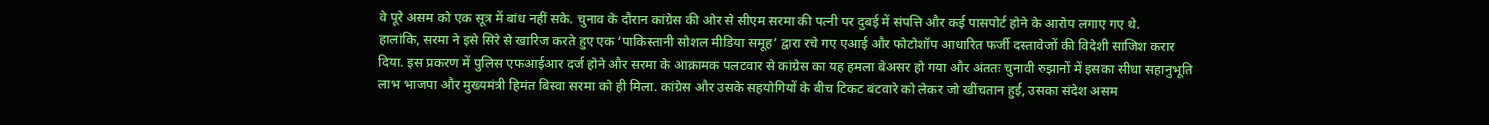वे पूरे असम को एक सूत्र में बांध नहीं सके. चुनाव के दौरान कांग्रेस की ओर से सीएम सरमा की पत्नी पर दुबई में संपत्ति और कई पासपोर्ट होने के आरोप लगाए गए थे.
हालांकि, सरमा ने इसे सिरे से खारिज करते हुए एक ‘पाकिस्तानी सोशल मीडिया समूह’ द्वारा रचे गए एआई और फोटोशॉप आधारित फर्जी दस्तावेजों की विदेशी साजिश करार दिया. इस प्रकरण में पुलिस एफआईआर दर्ज होने और सरमा के आक्रामक पलटवार से कांग्रेस का यह हमला बेअसर हो गया और अंततः चुनावी रुझानों में इसका सीधा सहानुभूति लाभ भाजपा और मुख्यमंत्री हिमंत बिस्वा सरमा को ही मिला. कांग्रेस और उसके सहयोगियों के बीच टिकट बंटवारे को लेकर जो खींचतान हुई, उसका संदेश असम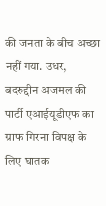की जनता के बीच अच्छा नहीं गया. उधर, बदरुद्दीन अजमल की पार्टी एआईयूडीएफ का ग्राफ गिरना विपक्ष के लिए घातक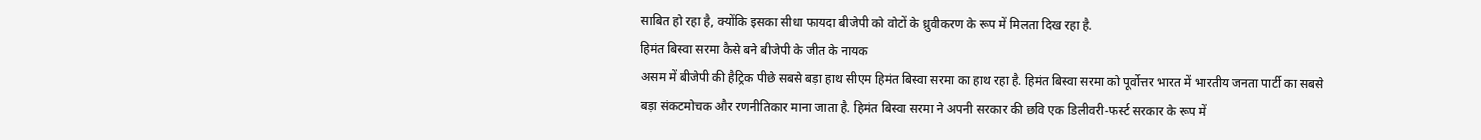साबित हो रहा है, क्योंकि इसका सीधा फायदा बीजेपी को वोटों के ध्रुवीकरण के रूप में मिलता दिख रहा है.
हिमंत बिस्वा सरमा कैसे बने बीजेपी के जीत के नायक
असम में बीजेपी की हैट्रिक पीछे सबसे बड़ा हाथ सीएम हिमंत बिस्वा सरमा का हाथ रहा है. हिमंत बिस्वा सरमा को पूर्वोत्तर भारत में भारतीय जनता पार्टी का सबसे बड़ा संकटमोचक और रणनीतिकार माना जाता है. हिमंत बिस्वा सरमा ने अपनी सरकार की छवि एक डिलीवरी-फर्स्ट सरकार के रूप में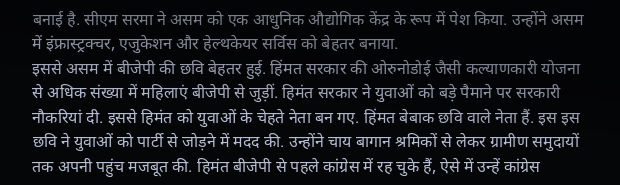बनाई है. सीएम सरमा ने असम को एक आधुनिक औद्योगिक केंद्र के रूप में पेश किया. उन्होंने असम में इंफ्रास्ट्रक्चर, एजुकेशन और हेल्थकेयर सर्विस को बेहतर बनाया.
इससे असम में बीजेपी की छवि बेहतर हुई. हिंमत सरकार की ओरुनोडोई जैसी कल्याणकारी योजना से अधिक संख्या में महिलाएं बीजेपी से जुड़ीं. हिमंत सरकार ने युवाओं को बड़े पैमाने पर सरकारी नौकरियां दी. इससे हिमंत को युवाओं के चेहते नेता बन गए. हिंमत बेबाक छवि वाले नेता हैं. इस इस छवि ने युवाओं को पार्टी से जोड़ने में मदद की. उन्होंने चाय बागान श्रमिकों से लेकर ग्रामीण समुदायों तक अपनी पहुंच मजबूत की. हिमंत बीजेपी से पहले कांग्रेस में रह चुके हैं, ऐसे में उन्हें कांग्रेस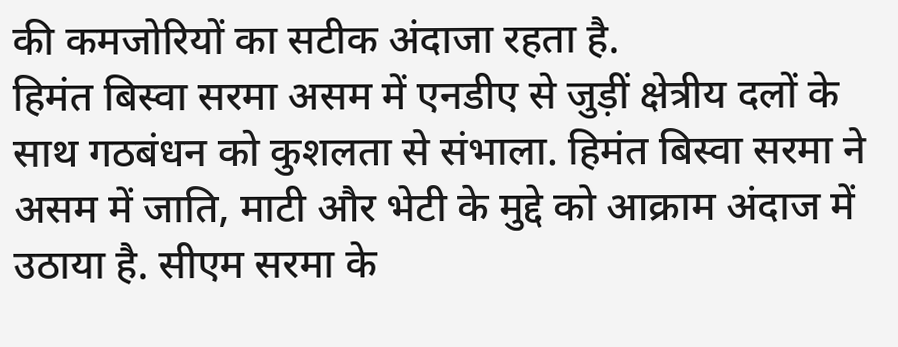की कमजोरियों का सटीक अंदाजा रहता है.
हिमंत बिस्वा सरमा असम में एनडीए से जुड़ीं क्षेत्रीय दलों के साथ गठबंधन को कुशलता से संभाला. हिमंत बिस्वा सरमा ने असम में जाति, माटी और भेटी के मुद्दे को आक्राम अंदाज में उठाया है. सीएम सरमा के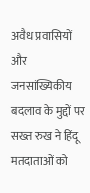अवैध प्रवासियों और जनसांख्यिकीय बदलाव के मुद्दों पर सख्त रुख ने हिंदू मतदाताओं को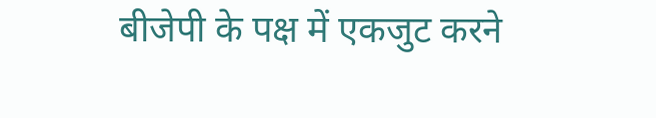बीजेपी के पक्ष में एकजुट करने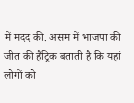में मदद की. असम में भाजपा की जीत की हैट्रिक बताती है कि यहां लोगों को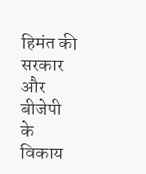हिमंत की सरकार और बीजेपी के विकाय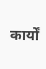कार्यों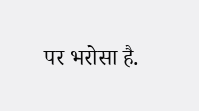पर भरोसा है.